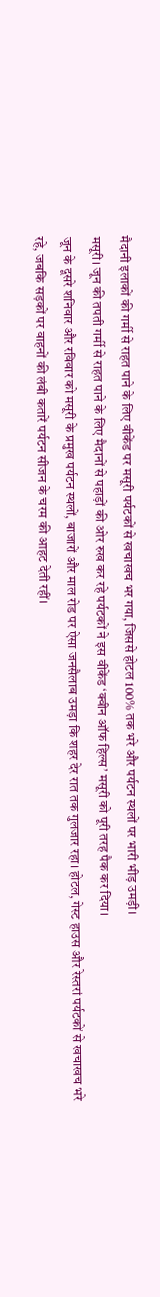मैदानी इलाकों की गर्मी से राहत पाने के लिए वीकेंड पर मसूरी पर्यटकों से खचाखच भर गया, जिससे होटल 100% तक भरे और पर्यटन स्थलों पर भारी भीड़ उमड़ी।
मसूरी। जून की तपती गर्मी से राहत पाने के लिए मैदानों से पहाड़ों की ओर रुख कर रहे पर्यटकों ने इस वीकेंड ‘क्वीन ऑफ हिल्स’ मसूरी को पूरी तरह पैक कर दिया।
जून के दूसरे शनिवार और रविवार को मसूरी के प्रमुख पर्यटन स्थलों, बाजारों और माल रोड पर ऐसा जनसैलाब उमड़ा कि शहर देर रात तक गुलजार रहा। होटल, गेस्ट हाउस और रेस्तरां पर्यटकों से खचाखच भरे रहे, जबकि सड़कों पर वाहनों की लंबी कतारें पर्यटन सीजन के चरम की आहट देती रहीं।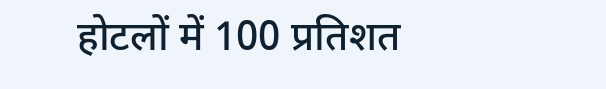होटलों में 100 प्रतिशत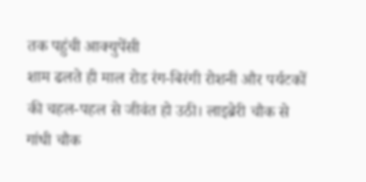तक पहुंची आक्युपेंसी
शाम ढलते ही माल रोड रंग-बिरंगी रोशनी और पर्यटकों की चहल-पहल से जीवंत हो उठी। लाइब्रेरी चौक से गांधी चौक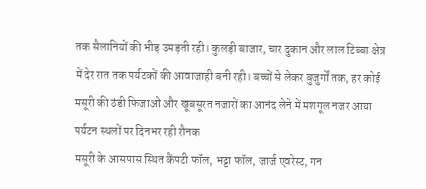तक सैलानियों की भीड़ उमड़ती रही। कुलड़ी बाजार, चार दुकान और लाल टिब्बा क्षेत्र में देर रात तक पर्यटकों की आवाजाही बनी रही। बच्चों से लेकर बुजुर्गों तक, हर कोई मसूरी की ठंडी फिजाओं और खूबसूरत नजारों का आनंद लेने में मशगूल नजर आया
पर्यटन स्थलों पर दिनभर रही रौनक
मसूरी के आसपास स्थित कैंपटी फॉल, भट्टा फॉल, जार्ज एवरेस्ट, गन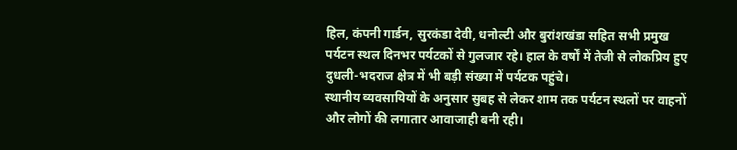हिल, कंपनी गार्डन, सुरकंडा देवी, धनोल्टी और बुरांशखंडा सहित सभी प्रमुख पर्यटन स्थल दिनभर पर्यटकों से गुलजार रहे। हाल के वर्षों में तेजी से लोकप्रिय हुए दुधली-भदराज क्षेत्र में भी बड़ी संख्या में पर्यटक पहुंचे।
स्थानीय व्यवसायियों के अनुसार सुबह से लेकर शाम तक पर्यटन स्थलों पर वाहनों और लोगों की लगातार आवाजाही बनी रही।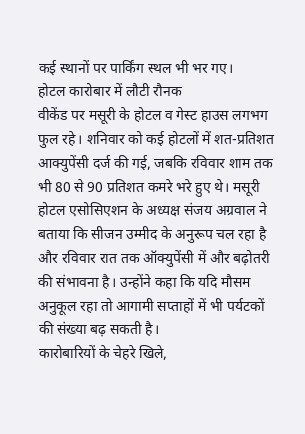कई स्थानों पर पार्किंग स्थल भी भर गए।
होटल कारोबार में लौटी रौनक
वीकेंड पर मसूरी के होटल व गेस्ट हाउस लगभग फुल रहे। शनिवार को कई होटलों में शत-प्रतिशत आक्युपेंसी दर्ज की गई, जबकि रविवार शाम तक भी 80 से 90 प्रतिशत कमरे भरे हुए थे। मसूरी होटल एसोसिएशन के अध्यक्ष संजय अग्रवाल ने बताया कि सीजन उम्मीद के अनुरूप चल रहा है और रविवार रात तक ऑक्युपेंसी में और बढ़ोतरी की संभावना है। उन्होंने कहा कि यदि मौसम अनुकूल रहा तो आगामी सप्ताहों में भी पर्यटकों की संख्या बढ़ सकती है।
कारोबारियों के चेहरे खिले,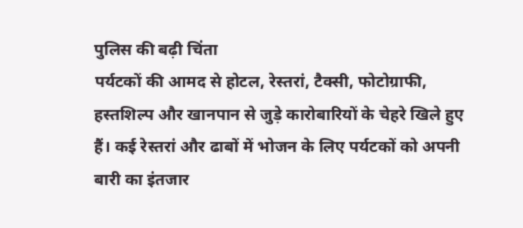पुलिस की बढ़ी चिंता
पर्यटकों की आमद से होटल, रेस्तरां, टैक्सी, फोटोग्राफी, हस्तशिल्प और खानपान से जुड़े कारोबारियों के चेहरे खिले हुए हैं। कई रेस्तरां और ढाबों में भोजन के लिए पर्यटकों को अपनी बारी का इंतजार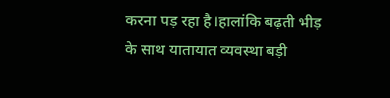करना पड़ रहा है।हालांकि बढ़ती भीड़ के साथ यातायात व्यवस्था बड़ी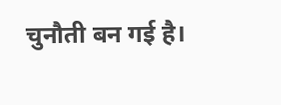चुनौती बन गई है।